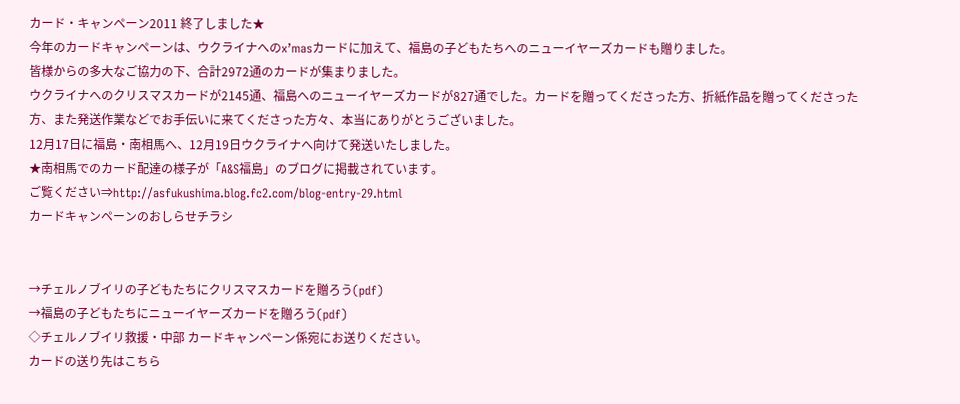カード・キャンペーン2011 終了しました★
今年のカードキャンペーンは、ウクライナへのx’masカードに加えて、福島の子どもたちへのニューイヤーズカードも贈りました。
皆様からの多大なご協力の下、合計2972通のカードが集まりました。
ウクライナへのクリスマスカードが2145通、福島へのニューイヤーズカードが827通でした。カードを贈ってくださった方、折紙作品を贈ってくださった方、また発送作業などでお手伝いに来てくださった方々、本当にありがとうございました。
12月17日に福島・南相馬へ、12月19日ウクライナへ向けて発送いたしました。
★南相馬でのカード配達の様子が「A&S福島」のブログに掲載されています。
ご覧ください⇒http://asfukushima.blog.fc2.com/blog-entry-29.html
カードキャンペーンのおしらせチラシ


→チェルノブイリの子どもたちにクリスマスカードを贈ろう(pdf)
→福島の子どもたちにニューイヤーズカードを贈ろう(pdf)
◇チェルノブイリ救援・中部 カードキャンペーン係宛にお送りください。
カードの送り先はこちら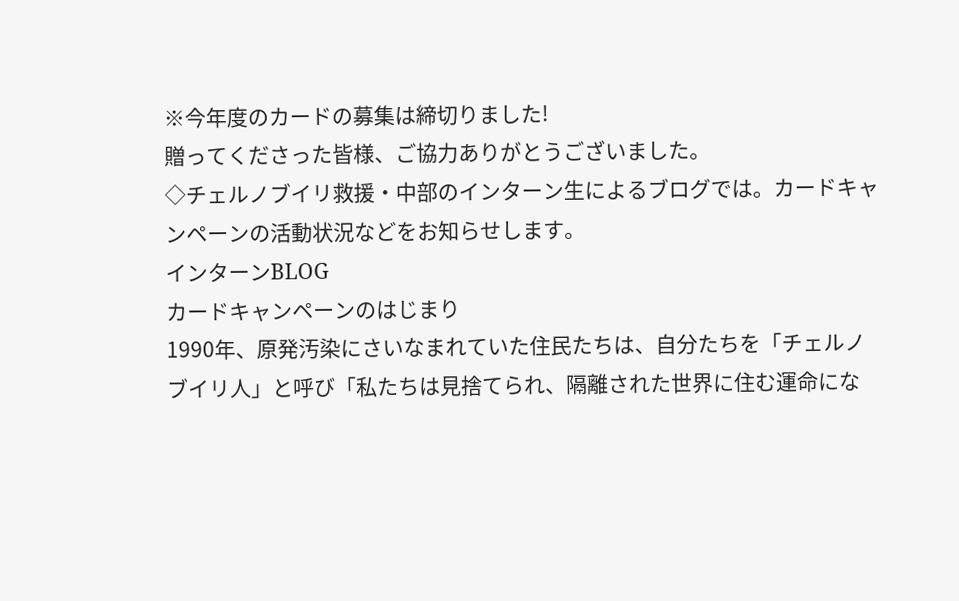※今年度のカードの募集は締切りました!
贈ってくださった皆様、ご協力ありがとうございました。
◇チェルノブイリ救援・中部のインターン生によるブログでは。カードキャンペーンの活動状況などをお知らせします。
インターンBLOG
カードキャンペーンのはじまり
1990年、原発汚染にさいなまれていた住民たちは、自分たちを「チェルノブイリ人」と呼び「私たちは見捨てられ、隔離された世界に住む運命にな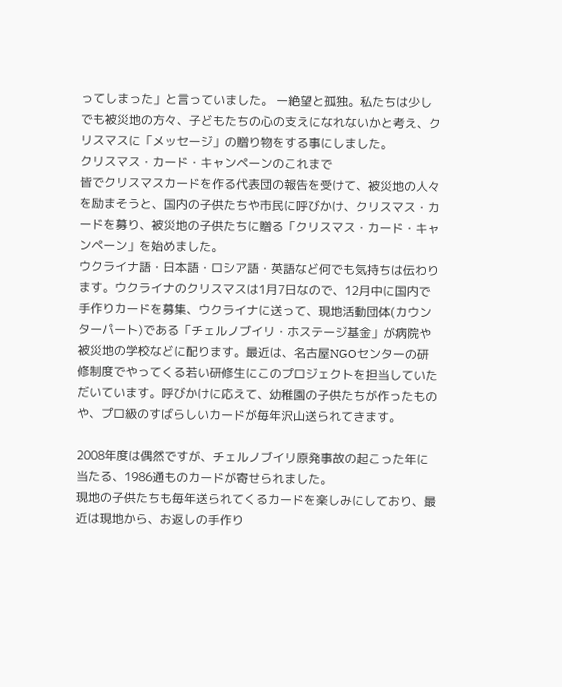ってしまった」と言っていました。 ー絶望と孤独。私たちは少しでも被災地の方々、子どもたちの心の支えになれないかと考え、クリスマスに「メッセージ」の贈り物をする事にしました。
クリスマス・カード・キャンペーンのこれまで
皆でクリスマスカードを作る代表団の報告を受けて、被災地の人々を励まそうと、国内の子供たちや市民に呼びかけ、クリスマス・カードを募り、被災地の子供たちに贈る「クリスマス・カード・キャンペーン」を始めました。
ウクライナ語・日本語・ロシア語・英語など何でも気持ちは伝わります。ウクライナのクリスマスは1月7日なので、12月中に国内で手作りカードを募集、ウクライナに送って、現地活動団体(カウンターパート)である「チェルノブイリ・ホステージ基金」が病院や被災地の学校などに配ります。最近は、名古屋NGOセンターの研修制度でやってくる若い研修生にこのプロジェクトを担当していただいています。呼びかけに応えて、幼稚園の子供たちが作ったものや、プロ級のすばらしいカードが毎年沢山送られてきます。

2008年度は偶然ですが、チェルノブイリ原発事故の起こった年に当たる、1986通ものカードが寄せられました。
現地の子供たちも毎年送られてくるカードを楽しみにしており、最近は現地から、お返しの手作り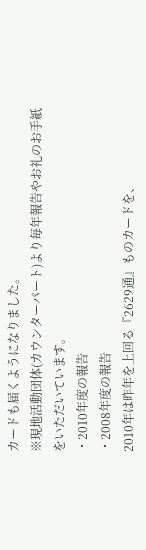カードも届くようになりました。
※現地活動団体(カウンターパート)より毎年報告やお礼のお手紙をいただいています。
・2010年度の報告
・2008年度の報告
2010年は昨年を上回る『2629通』ものカードを、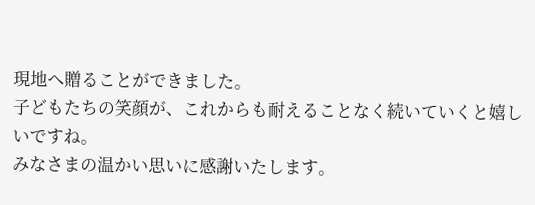現地へ贈ることができました。
子どもたちの笑顔が、これからも耐えることなく続いていくと嬉しいですね。
みなさまの温かい思いに感謝いたします。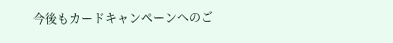今後もカードキャンペーンへのご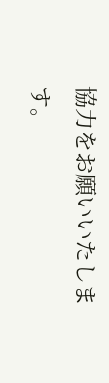協力をお願いいたします。